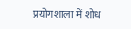प्रयोगशाला में शोध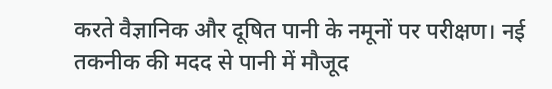करते वैज्ञानिक और दूषित पानी के नमूनों पर परीक्षण। नई तकनीक की मदद से पानी में मौजूद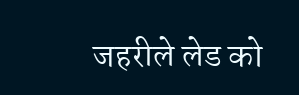जहरीले लेड को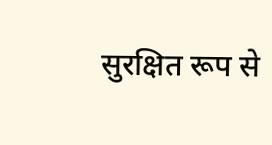सुरक्षित रूप से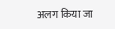अलग किया जा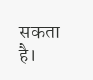सकता है।